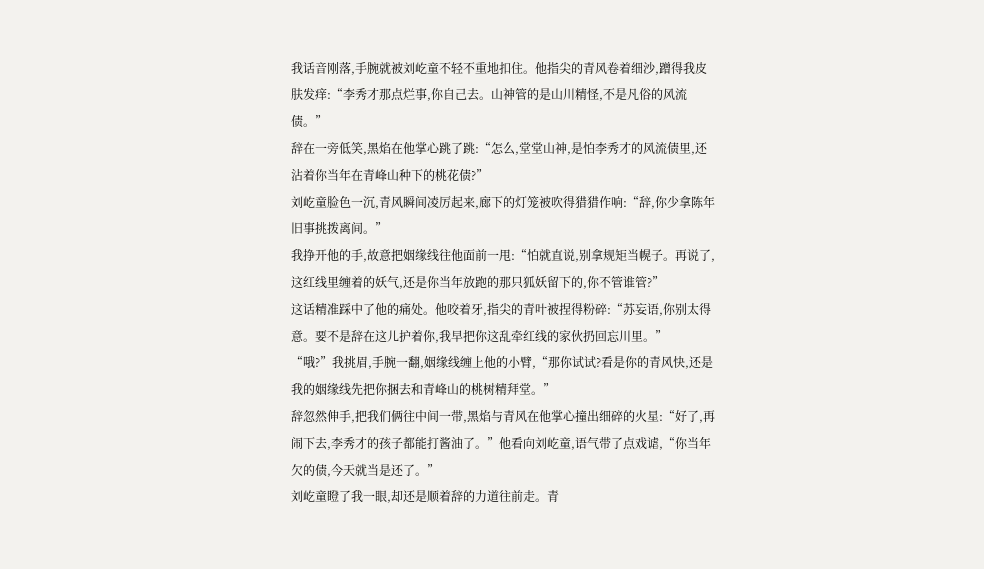我话音刚落,手腕就被刘屹童不轻不重地扣住。他指尖的青风卷着细沙,蹭得我皮肤发痒:“李秀才那点烂事,你自己去。山神管的是山川精怪,不是凡俗的风流债。”
辞在一旁低笑,黑焰在他掌心跳了跳:“怎么,堂堂山神,是怕李秀才的风流债里,还沾着你当年在青峰山种下的桃花债?”
刘屹童脸色一沉,青风瞬间凌厉起来,廊下的灯笼被吹得猎猎作响:“辞,你少拿陈年旧事挑拨离间。”
我挣开他的手,故意把姻缘线往他面前一甩:“怕就直说,别拿规矩当幌子。再说了,这红线里缠着的妖气,还是你当年放跑的那只狐妖留下的,你不管谁管?”
这话精准踩中了他的痛处。他咬着牙,指尖的青叶被捏得粉碎:“苏妄语,你别太得意。要不是辞在这儿护着你,我早把你这乱牵红线的家伙扔回忘川里。”
“哦?”我挑眉,手腕一翻,姻缘线缠上他的小臂,“那你试试?看是你的青风快,还是我的姻缘线先把你捆去和青峰山的桃树精拜堂。”
辞忽然伸手,把我们俩往中间一带,黑焰与青风在他掌心撞出细碎的火星:“好了,再闹下去,李秀才的孩子都能打酱油了。”他看向刘屹童,语气带了点戏谑,“你当年欠的债,今天就当是还了。”
刘屹童瞪了我一眼,却还是顺着辞的力道往前走。青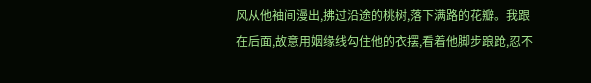风从他袖间漫出,拂过沿途的桃树,落下满路的花瓣。我跟在后面,故意用姻缘线勾住他的衣摆,看着他脚步踉跄,忍不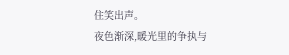住笑出声。
夜色渐深,暖光里的争执与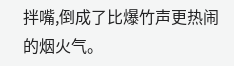拌嘴,倒成了比爆竹声更热闹的烟火气。